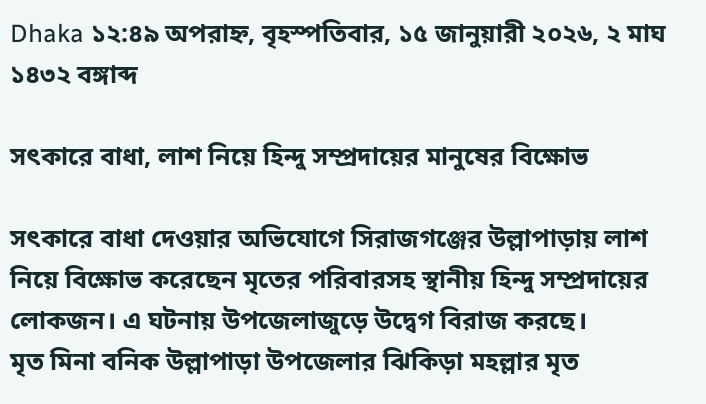Dhaka ১২:৪৯ অপরাহ্ন, বৃহস্পতিবার, ১৫ জানুয়ারী ২০২৬, ২ মাঘ ১৪৩২ বঙ্গাব্দ

সৎকারে বাধা, লাশ নিয়ে হিন্দু সম্প্রদায়ের মানুষের বিক্ষোভ

সৎকারে বাধা দেওয়ার অভিযোগে সিরাজগঞ্জের উল্লাপাড়ায় লাশ নিয়ে বিক্ষোভ করেছেন মৃতের পরিবারসহ স্থানীয় হিন্দু সম্প্রদায়ের লোকজন। এ ঘটনায় উপজেলাজুড়ে উদ্বেগ বিরাজ করছে।
মৃত মিনা বনিক উল্লাপাড়া উপজেলার ঝিকিড়া মহল্লার মৃত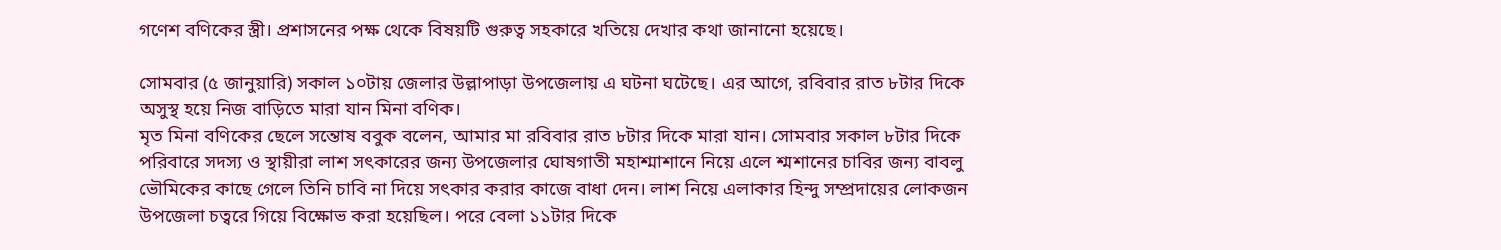গণেশ বণিকের স্ত্রী। প্রশাসনের পক্ষ থেকে বিষয়টি গুরুত্ব সহকারে খতিয়ে দেখার কথা জানানো হয়েছে।

সোমবার (৫ জানুয়ারি) সকাল ১০টায় জেলার উল্লাপাড়া উপজেলায় এ ঘটনা ঘটেছে। এর আগে, রবিবার রাত ৮টার দিকে অসুস্থ হয়ে নিজ বাড়িতে মারা যান মিনা বণিক।
মৃত মিনা বণিকের ছেলে সন্তোষ ববুক বলেন, আমার মা রবিবার রাত ৮টার দিকে মারা যান। সোমবার সকাল ৮টার দিকে পরিবারে সদস্য ও স্থায়ীরা লাশ সৎকারের জন্য উপজেলার ঘোষগাতী মহাশ্মাশানে নিয়ে এলে শ্মশানের চাবির জন্য বাবলু ভৌমিকের কাছে গেলে তিনি চাবি না দিয়ে সৎকার করার কাজে বাধা দেন। লাশ নিয়ে এলাকার হিন্দু সম্প্রদায়ের লোকজন উপজেলা চত্বরে গিয়ে বিক্ষোভ করা হয়েছিল। পরে বেলা ১১টার দিকে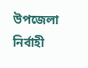উপজেলা নির্বাহী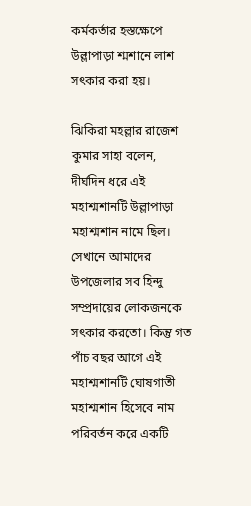কর্মকর্তার হস্তক্ষেপে উল্লাপাড়া শ্মশানে লাশ সৎকার করা হয়।

ঝিকিরা মহল্লার রাজেশ কুমার সাহা বলেন, দীর্ঘদিন ধরে এই মহাশ্মশানটি উল্লাপাড়া মহাশ্মশান নামে ছিল। সেখানে আমাদের উপজেলার সব হিন্দু সম্প্রদায়ের লোকজনকে সৎকার করতো। কিন্তু গত পাঁচ বছর আগে এই মহাশ্মশানটি ঘোষগাতী মহাশ্মশান হিসেবে নাম পরিবর্তন করে একটি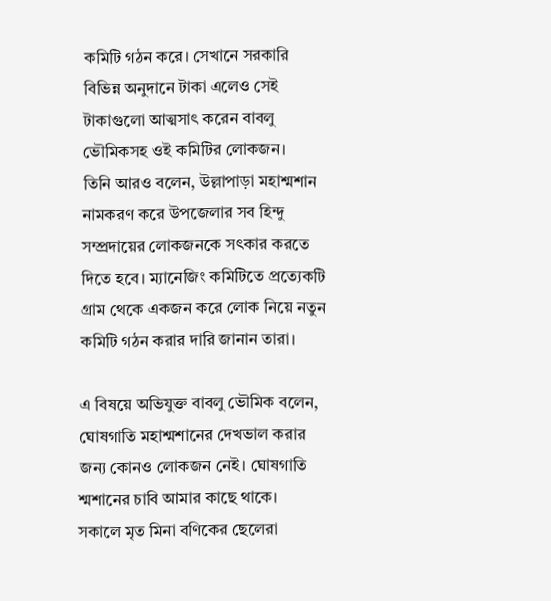কমিটি গঠন করে। সেখানে সরকারি বিভিন্ন অনুদানে টাকা এলেও সেই টাকাগুলো আত্মসাৎ করেন বাবলু ভৌমিকসহ ওই কমিটির লোকজন।
তিনি আরও বলেন, উল্লাপাড়া মহাশ্মশান নামকরণ করে উপজেলার সব হিন্দু সম্প্রদায়ের লোকজনকে সৎকার করতে দিতে হবে। ম্যানেজিং কমিটিতে প্রত্যেকটি গ্রাম থেকে একজন করে লোক নিয়ে নতুন কমিটি গঠন করার দারি জানান তারা।

এ বিষয়ে অভিযুক্ত বাবলু ভৌমিক বলেন, ঘোষগাতি মহাশ্মশানের দেখভাল করার জন্য কোনও লোকজন নেই। ঘোষগাতি শ্মশানের চাবি আমার কাছে থাকে। সকালে মৃত মিনা বণিকের ছেলেরা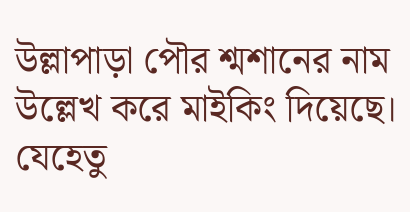উল্লাপাড়া পৌর শ্মশানের নাম উল্লেখ করে মাইকিং দিয়েছে। যেহেতু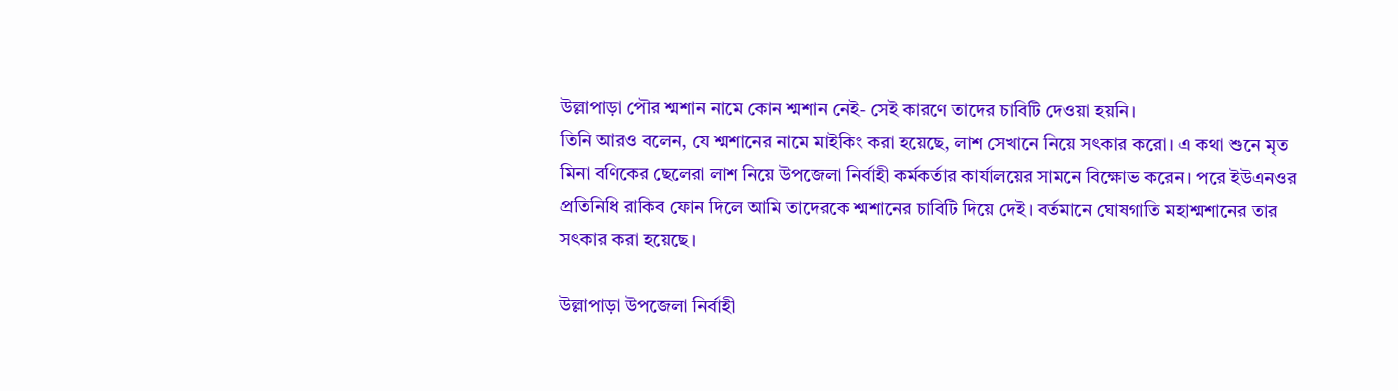উল্লাপাড়া পৌর শ্মশান নামে কোন শ্মশান নেই- সেই কারণে তাদের চাবিটি দেওয়া হয়নি।
তিনি আরও বলেন, যে শ্মশানের নামে মাইকিং করা হয়েছে, লাশ সেখানে নিয়ে সৎকার করো। এ কথা শুনে মৃত মিনা বণিকের ছেলেরা লাশ নিয়ে উপজেলা নির্বাহী কর্মকর্তার কার্যালয়ের সামনে বিক্ষোভ করেন। পরে ইউএনওর প্রতিনিধি রাকিব ফোন দিলে আমি তাদেরকে শ্মশানের চাবিটি দিয়ে দেই। বর্তমানে ঘোষগাতি মহাশ্মশানের তার সৎকার করা হয়েছে।

উল্লাপাড়া উপজেলা নির্বাহী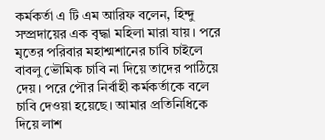কর্মকর্তা এ টি এম আরিফ বলেন, হিন্দু সম্প্রদায়ের এক বৃদ্ধা মহিলা মারা যায়। পরে মৃতের পরিবার মহাশ্মশানের চাবি চাইলে বাবলু ভৌমিক চাবি না দিয়ে তাদের পাঠিয়ে দেয়। পরে পৌর নির্বাহী কর্মকর্তাকে বলে চাবি দেওয়া হয়েছে। আমার প্রতিনিধিকে দিয়ে লাশ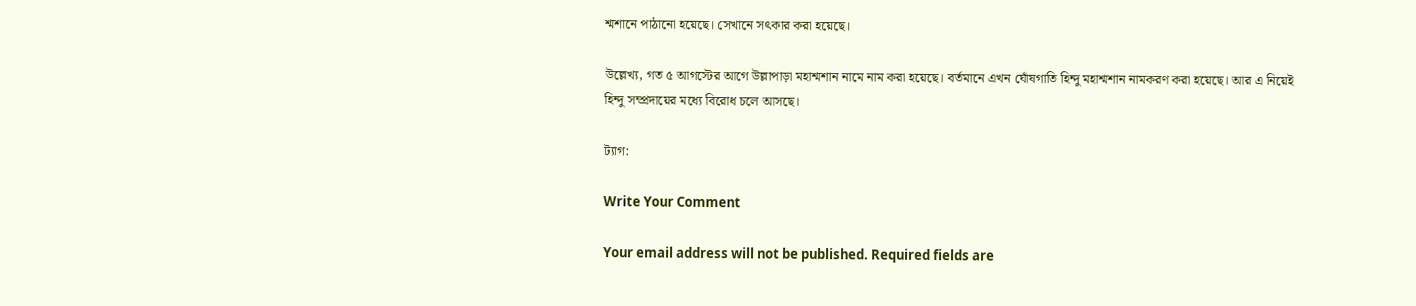শ্মশানে পাঠানো হয়েছে। সেখানে সৎকার করা হয়েছে।

উল্লেখ্য, গত ৫ আগস্টের আগে উল্লাপাড়া মহাশ্মশান নামে নাম করা হয়েছে। বর্তমানে এখন ঘোঁষগাতি হিন্দু মহাশ্মশান নামকরণ করা হয়েছে। আর এ নিয়েই হিন্দু সম্প্রদায়ের মধ্যে বিরোধ চলে আসছে।

ট্যাগ:

Write Your Comment

Your email address will not be published. Required fields are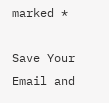marked *

Save Your Email and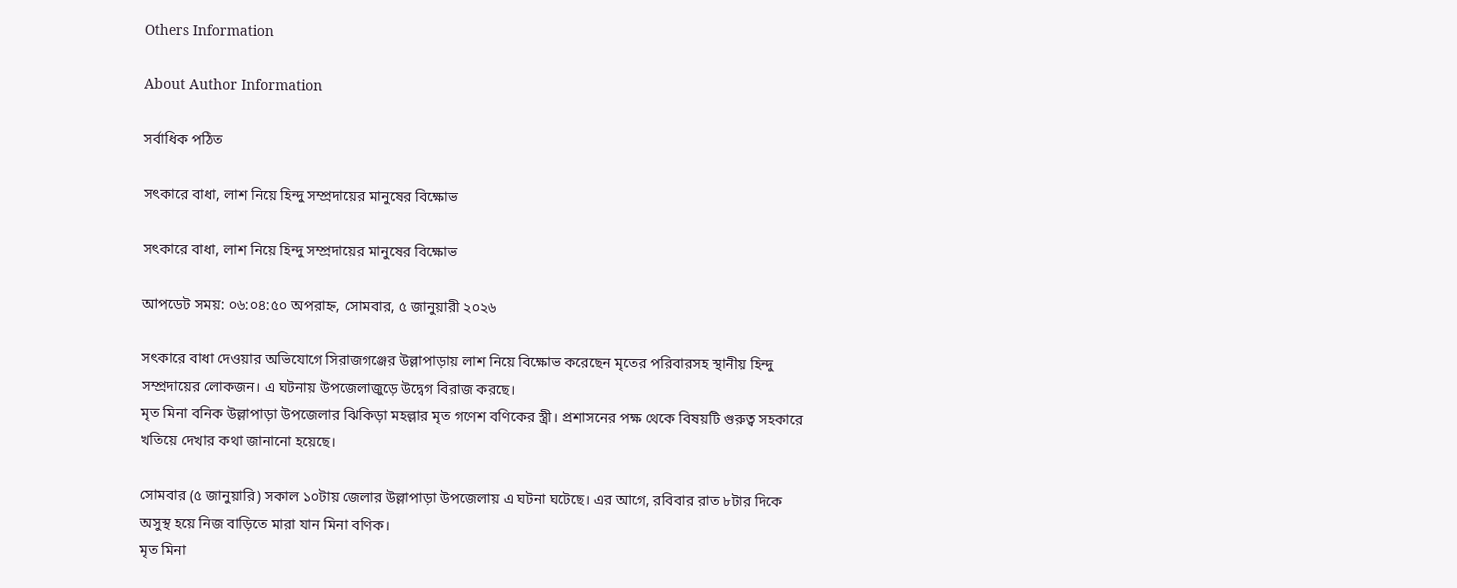Others Information

About Author Information

সর্বাধিক পঠিত

সৎকারে বাধা, লাশ নিয়ে হিন্দু সম্প্রদায়ের মানুষের বিক্ষোভ

সৎকারে বাধা, লাশ নিয়ে হিন্দু সম্প্রদায়ের মানুষের বিক্ষোভ

আপডেট সময়: ০৬:০৪:৫০ অপরাহ্ন, সোমবার, ৫ জানুয়ারী ২০২৬

সৎকারে বাধা দেওয়ার অভিযোগে সিরাজগঞ্জের উল্লাপাড়ায় লাশ নিয়ে বিক্ষোভ করেছেন মৃতের পরিবারসহ স্থানীয় হিন্দু সম্প্রদায়ের লোকজন। এ ঘটনায় উপজেলাজুড়ে উদ্বেগ বিরাজ করছে।
মৃত মিনা বনিক উল্লাপাড়া উপজেলার ঝিকিড়া মহল্লার মৃত গণেশ বণিকের স্ত্রী। প্রশাসনের পক্ষ থেকে বিষয়টি গুরুত্ব সহকারে খতিয়ে দেখার কথা জানানো হয়েছে।

সোমবার (৫ জানুয়ারি) সকাল ১০টায় জেলার উল্লাপাড়া উপজেলায় এ ঘটনা ঘটেছে। এর আগে, রবিবার রাত ৮টার দিকে অসুস্থ হয়ে নিজ বাড়িতে মারা যান মিনা বণিক।
মৃত মিনা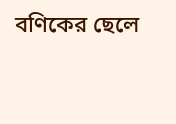বণিকের ছেলে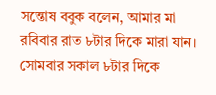সন্তোষ ববুক বলেন, আমার মা রবিবার রাত ৮টার দিকে মারা যান। সোমবার সকাল ৮টার দিকে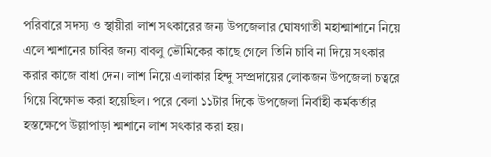পরিবারে সদস্য ও স্থায়ীরা লাশ সৎকারের জন্য উপজেলার ঘোষগাতী মহাশ্মাশানে নিয়ে এলে শ্মশানের চাবির জন্য বাবলু ভৌমিকের কাছে গেলে তিনি চাবি না দিয়ে সৎকার করার কাজে বাধা দেন। লাশ নিয়ে এলাকার হিন্দু সম্প্রদায়ের লোকজন উপজেলা চত্বরে গিয়ে বিক্ষোভ করা হয়েছিল। পরে বেলা ১১টার দিকে উপজেলা নির্বাহী কর্মকর্তার হস্তক্ষেপে উল্লাপাড়া শ্মশানে লাশ সৎকার করা হয়।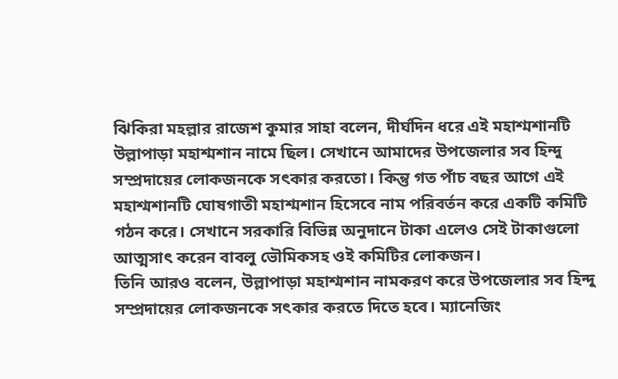ঝিকিরা মহল্লার রাজেশ কুমার সাহা বলেন, দীর্ঘদিন ধরে এই মহাশ্মশানটি উল্লাপাড়া মহাশ্মশান নামে ছিল। সেখানে আমাদের উপজেলার সব হিন্দু সম্প্রদায়ের লোকজনকে সৎকার করতো। কিন্তু গত পাঁচ বছর আগে এই মহাশ্মশানটি ঘোষগাতী মহাশ্মশান হিসেবে নাম পরিবর্তন করে একটি কমিটি গঠন করে। সেখানে সরকারি বিভিন্ন অনুদানে টাকা এলেও সেই টাকাগুলো আত্মসাৎ করেন বাবলু ভৌমিকসহ ওই কমিটির লোকজন।
তিনি আরও বলেন, উল্লাপাড়া মহাশ্মশান নামকরণ করে উপজেলার সব হিন্দু সম্প্রদায়ের লোকজনকে সৎকার করতে দিতে হবে। ম্যানেজিং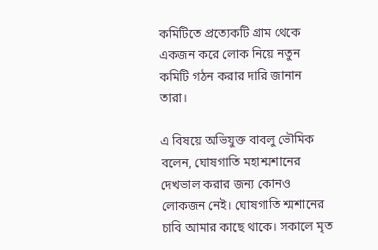কমিটিতে প্রত্যেকটি গ্রাম থেকে একজন করে লোক নিয়ে নতুন কমিটি গঠন করার দারি জানান তারা।

এ বিষয়ে অভিযুক্ত বাবলু ভৌমিক বলেন, ঘোষগাতি মহাশ্মশানের দেখভাল করার জন্য কোনও লোকজন নেই। ঘোষগাতি শ্মশানের চাবি আমার কাছে থাকে। সকালে মৃত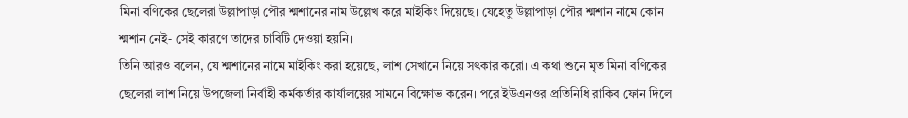মিনা বণিকের ছেলেরা উল্লাপাড়া পৌর শ্মশানের নাম উল্লেখ করে মাইকিং দিয়েছে। যেহেতু উল্লাপাড়া পৌর শ্মশান নামে কোন শ্মশান নেই- সেই কারণে তাদের চাবিটি দেওয়া হয়নি।
তিনি আরও বলেন, যে শ্মশানের নামে মাইকিং করা হয়েছে, লাশ সেখানে নিয়ে সৎকার করো। এ কথা শুনে মৃত মিনা বণিকের ছেলেরা লাশ নিয়ে উপজেলা নির্বাহী কর্মকর্তার কার্যালয়ের সামনে বিক্ষোভ করেন। পরে ইউএনওর প্রতিনিধি রাকিব ফোন দিলে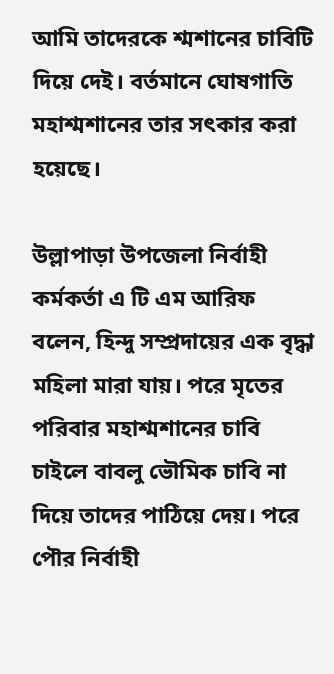আমি তাদেরকে শ্মশানের চাবিটি দিয়ে দেই। বর্তমানে ঘোষগাতি মহাশ্মশানের তার সৎকার করা হয়েছে।

উল্লাপাড়া উপজেলা নির্বাহী কর্মকর্তা এ টি এম আরিফ বলেন, হিন্দু সম্প্রদায়ের এক বৃদ্ধা মহিলা মারা যায়। পরে মৃতের পরিবার মহাশ্মশানের চাবি চাইলে বাবলু ভৌমিক চাবি না দিয়ে তাদের পাঠিয়ে দেয়। পরে পৌর নির্বাহী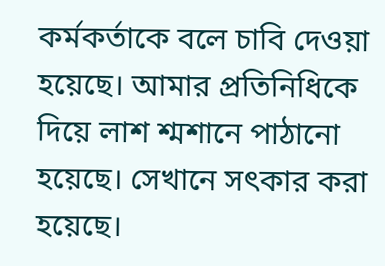কর্মকর্তাকে বলে চাবি দেওয়া হয়েছে। আমার প্রতিনিধিকে দিয়ে লাশ শ্মশানে পাঠানো হয়েছে। সেখানে সৎকার করা হয়েছে।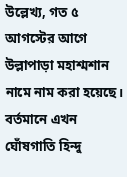উল্লেখ্য, গত ৫ আগস্টের আগে উল্লাপাড়া মহাশ্মশান নামে নাম করা হয়েছে। বর্তমানে এখন ঘোঁষগাতি হিন্দু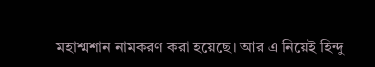মহাশ্মশান নামকরণ করা হয়েছে। আর এ নিয়েই হিন্দু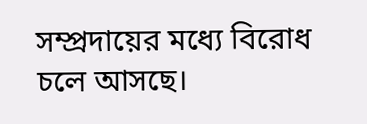সম্প্রদায়ের মধ্যে বিরোধ চলে আসছে।